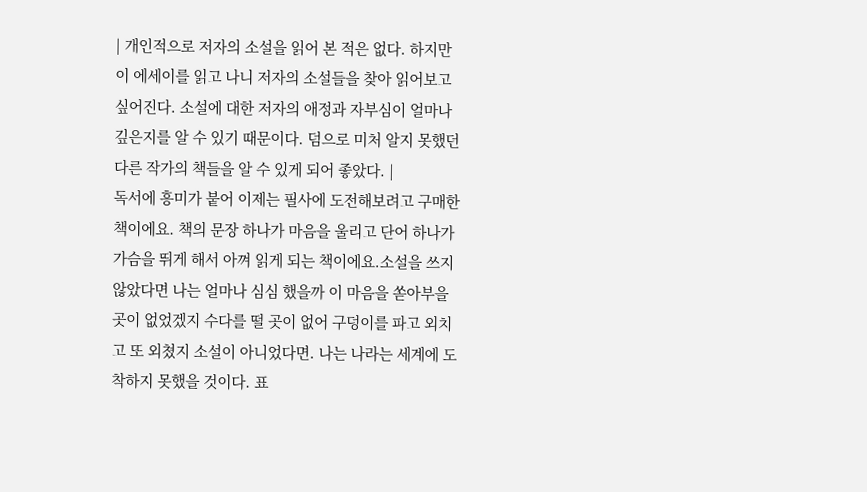| 개인적으로 저자의 소설을 읽어 본 적은 없다. 하지만 이 에세이를 읽고 나니 저자의 소설들을 찾아 읽어보고 싶어진다. 소설에 대한 저자의 애정과 자부심이 얼마나 깊은지를 알 수 있기 때문이다. 덤으로 미처 알지 못했던 다른 작가의 책들을 알 수 있게 되어 좋았다. |
독서에 흥미가 붙어 이제는 필사에 도전해보려고 구매한 책이에요. 책의 문장 하나가 마음을 울리고 단어 하나가 가슴을 뛰게 해서 아껴 읽게 되는 책이에요.소설을 쓰지 않았다면 나는 얼마나 심심 했을까 이 마음을 쏟아부을 곳이 없었겠지 수다를 떨 곳이 없어 구덩이를 파고 외치고 또 외쳤지 소설이 아니었다면. 나는 나라는 세계에 도착하지 못했을 것이다. 표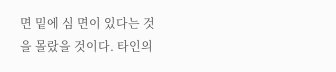면 밑에 심 면이 있다는 것을 몰랐을 것이다. 타인의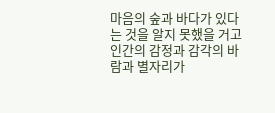마음의 숲과 바다가 있다는 것을 알지 못했을 거고 인간의 감정과 감각의 바람과 별자리가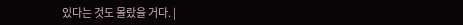있다는 것도 몰랐을 거다. |